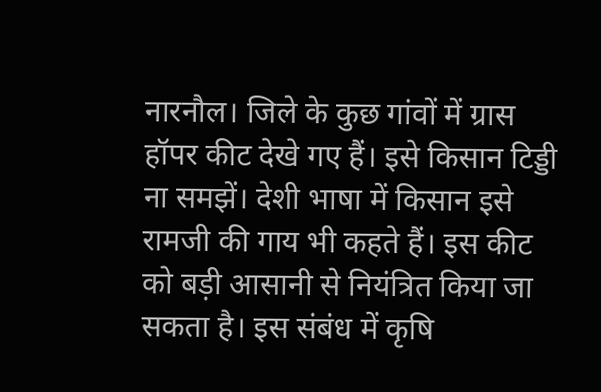नारनौल। जिले के कुछ गांवों में ग्रास हॉपर कीट देखे गए हैं। इसे किसान टिड्डी ना समझें। देशी भाषा में किसान इसे रामजी की गाय भी कहते हैं। इस कीट को बड़ी आसानी से नियंत्रित किया जा सकता है। इस संबंध में कृषि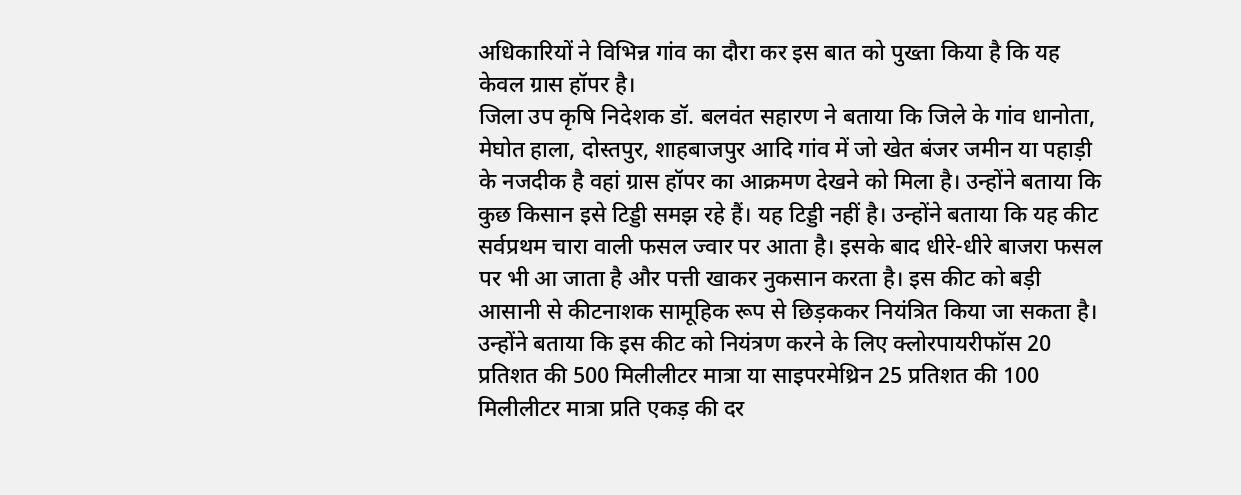अधिकारियों ने विभिन्न गांव का दौरा कर इस बात को पुख्ता किया है कि यह केवल ग्रास हॉपर है।
जिला उप कृषि निदेशक डॉ. बलवंत सहारण ने बताया कि जिले के गांव धानोता, मेघोत हाला, दोस्तपुर, शाहबाजपुर आदि गांव में जो खेत बंजर जमीन या पहाड़ी के नजदीक है वहां ग्रास हॉपर का आक्रमण देखने को मिला है। उन्होंने बताया कि कुछ किसान इसे टिड्डी समझ रहे हैं। यह टिड्डी नहीं है। उन्होंने बताया कि यह कीट सर्वप्रथम चारा वाली फसल ज्वार पर आता है। इसके बाद धीरे-धीरे बाजरा फसल पर भी आ जाता है और पत्ती खाकर नुकसान करता है। इस कीट को बड़ी आसानी से कीटनाशक सामूहिक रूप से छिड़ककर नियंत्रित किया जा सकता है।
उन्होंने बताया कि इस कीट को नियंत्रण करने के लिए क्लोरपायरीफॉस 20 प्रतिशत की 500 मिलीलीटर मात्रा या साइपरमेथ्रिन 25 प्रतिशत की 100 मिलीलीटर मात्रा प्रति एकड़ की दर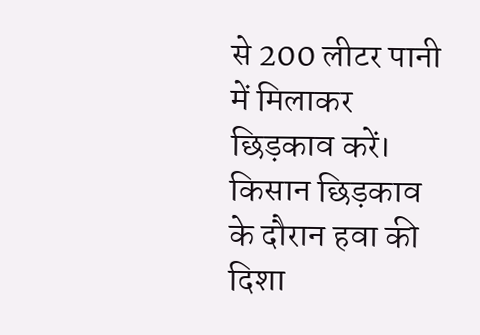से 200 लीटर पानी में मिलाकर छिड़काव करें। किसान छिड़काव के दौरान हवा की दिशा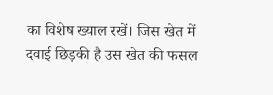का विशेष ख्याल रखें। जिस खेत में दवाई छिड़की है उस खेत की फसल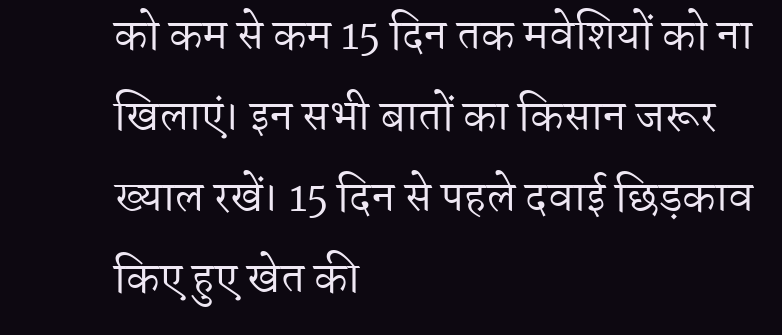को कम से कम 15 दिन तक मवेशियों को ना खिलाएं। इन सभी बातों का किसान जरूर ख्याल रखें। 15 दिन से पहले दवाई छिड़काव किए हुए खेत की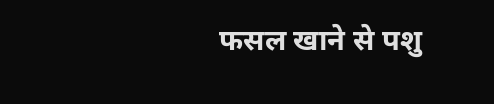फसल खाने से पशु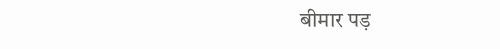बीमार पड़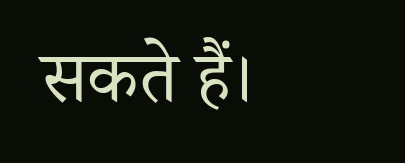सकते हैं।